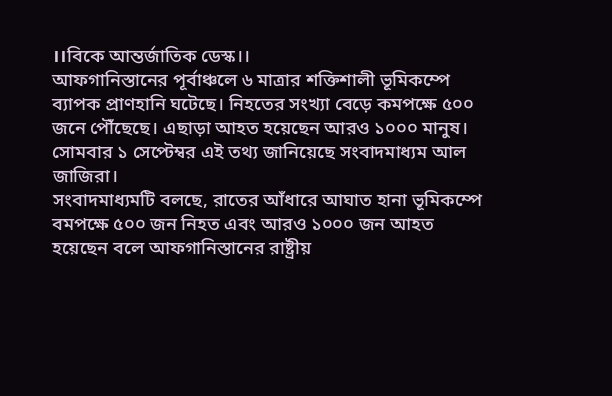।।বিকে আন্তর্জাতিক ডেস্ক।।
আফগানিস্তানের পূর্বাঞ্চলে ৬ মাত্রার শক্তিশালী ভূমিকম্পে ব্যাপক প্রাণহানি ঘটেছে। নিহতের সংখ্যা বেড়ে কমপক্ষে ৫০০ জনে পৌঁছেছে। এছাড়া আহত হয়েছেন আরও ১০০০ মানুষ।
সোমবার ১ সেপ্টেম্বর এই তথ্য জানিয়েছে সংবাদমাধ্যম আল জাজিরা।
সংবাদমাধ্যমটি বলছে, রাতের আঁধারে আঘাত হানা ভূমিকম্পে বমপক্ষে ৫০০ জন নিহত এবং আরও ১০০০ জন আহত হয়েছেন বলে আফগানিস্তানের রাষ্ট্রীয়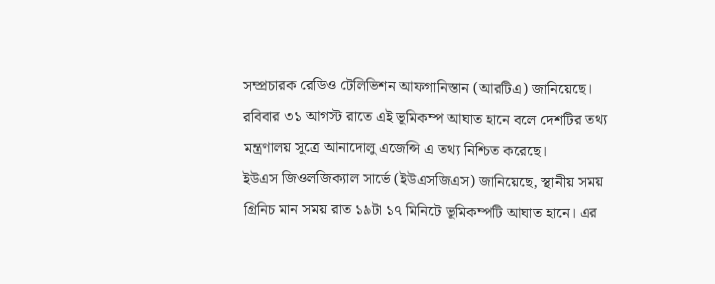সম্প্রচারক রেডিও টেলিভিশন আফগানিস্তান (আরটিএ) জানিয়েছে।
রবিবার ৩১ আগস্ট রাতে এই ভূমিকম্প আঘাত হানে বলে দেশটির তথ্য মন্ত্রণালয় সূত্রে আনাদোলু এজেন্সি এ তথ্য নিশ্চিত করেছে।
ইউএস জিওলজিক্যাল সার্ভে (ইউএসজিএস) জানিয়েছে, স্থানীয় সময় গ্রিনিচ মান সময় রাত ১৯টা ১৭ মিনিটে ভূমিকম্পটি আঘাত হানে। এর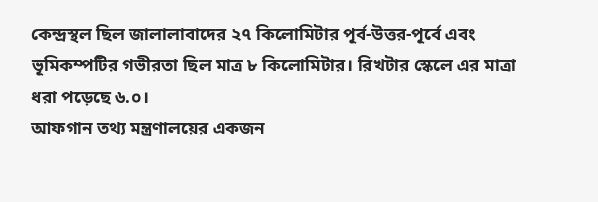কেন্দ্রস্থল ছিল জালালাবাদের ২৭ কিলোমিটার পূর্ব-উত্তর-পূর্বে এবং ভূমিকম্পটির গভীরতা ছিল মাত্র ৮ কিলোমিটার। রিখটার স্কেলে এর মাত্রা ধরা পড়েছে ৬.০।
আফগান তথ্য মন্ত্রণালয়ের একজন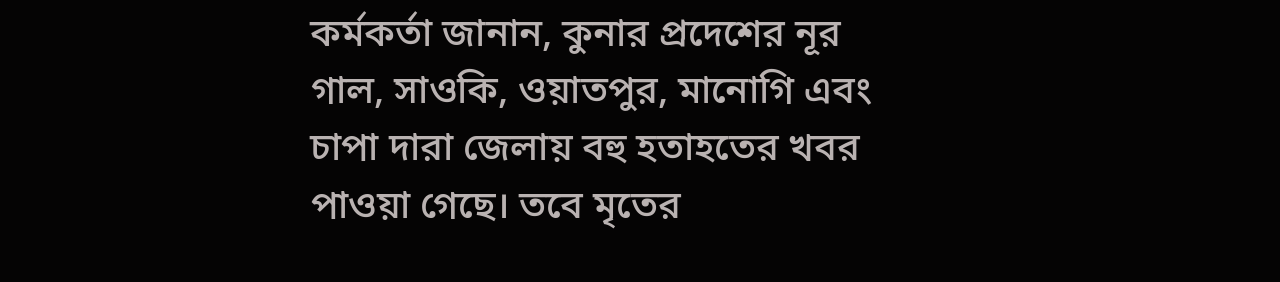কর্মকর্তা জানান, কুনার প্রদেশের নূর গাল, সাওকি, ওয়াতপুর, মানোগি এবং চাপা দারা জেলায় বহু হতাহতের খবর পাওয়া গেছে। তবে মৃতের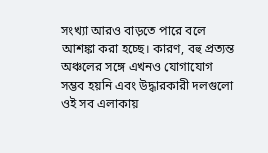সংখ্যা আরও বাড়তে পারে বলে আশঙ্কা করা হচ্ছে। কারণ, বহু প্রত্যন্ত অঞ্চলের সঙ্গে এখনও যোগাযোগ সম্ভব হয়নি এবং উদ্ধারকারী দলগুলো ওই সব এলাকায়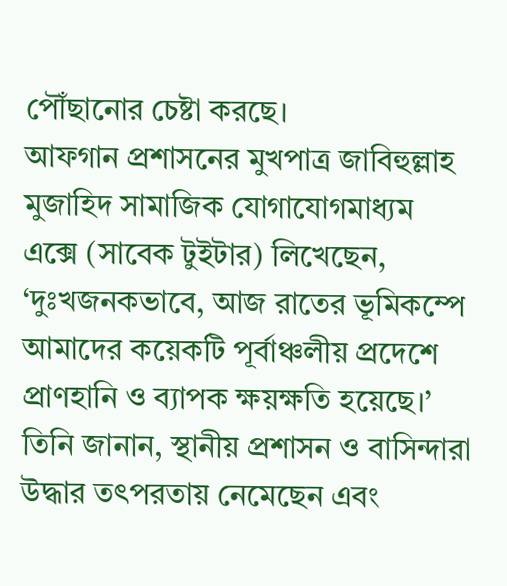পৌঁছানোর চেষ্টা করছে।
আফগান প্রশাসনের মুখপাত্র জাবিহুল্লাহ মুজাহিদ সামাজিক যোগাযোগমাধ্যম এক্সে (সাবেক টুইটার) লিখেছেন, ‘দুঃখজনকভাবে, আজ রাতের ভূমিকম্পে আমাদের কয়েকটি পূর্বাঞ্চলীয় প্রদেশে প্রাণহানি ও ব্যাপক ক্ষয়ক্ষতি হয়েছে।’
তিনি জানান, স্থানীয় প্রশাসন ও বাসিন্দারা উদ্ধার তৎপরতায় নেমেছেন এবং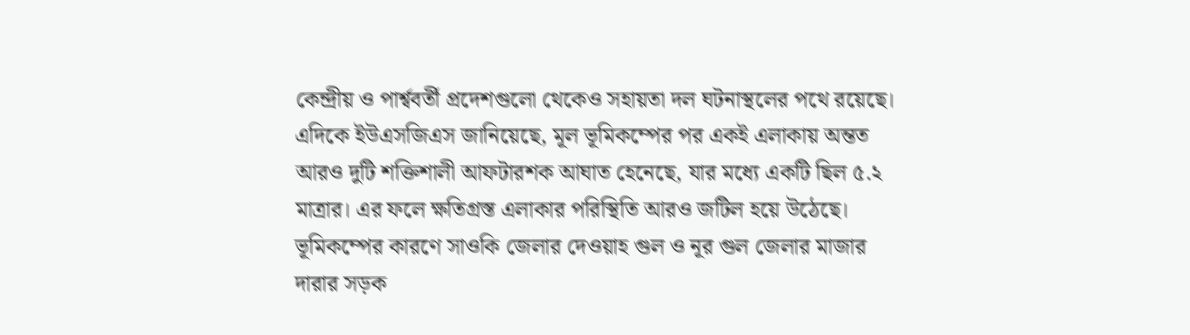কেন্দ্রীয় ও পার্শ্ববর্তী প্রদেশগুলো থেকেও সহায়তা দল ঘটনাস্থলের পথে রয়েছে।
এদিকে ইউএসজিএস জানিয়েছে, মূল ভূমিকম্পের পর একই এলাকায় অন্তত আরও দুটি শক্তিশালী আফটারশক আঘাত হেনেছে, যার মধ্যে একটি ছিল ৫.২ মাত্রার। এর ফলে ক্ষতিগ্রস্ত এলাকার পরিস্থিতি আরও জটিল হয়ে উঠেছে।
ভূমিকম্পের কারণে সাওকি জেলার দেওয়াহ গুল ও নূর গুল জেলার মাজার দারার সড়ক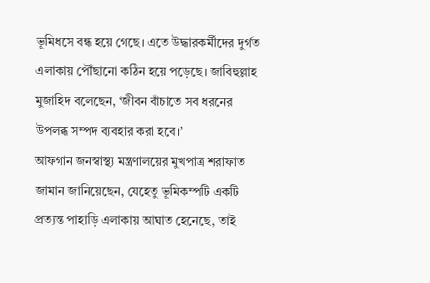ভূমিধসে বন্ধ হয়ে গেছে। এতে উদ্ধারকর্মীদের দুর্গত এলাকায় পৌঁছানো কঠিন হয়ে পড়েছে। জাবিহুল্লাহ মুজাহিদ বলেছেন, ‘জীবন বাঁচাতে সব ধরনের উপলব্ধ সম্পদ ব্যবহার করা হবে।’
আফগান জনস্বাস্থ্য মন্ত্রণালয়ের মুখপাত্র শরাফাত জামান জানিয়েছেন, যেহেতু ভূমিকম্পটি একটি প্রত্যন্ত পাহাড়ি এলাকায় আঘাত হেনেছে, তাই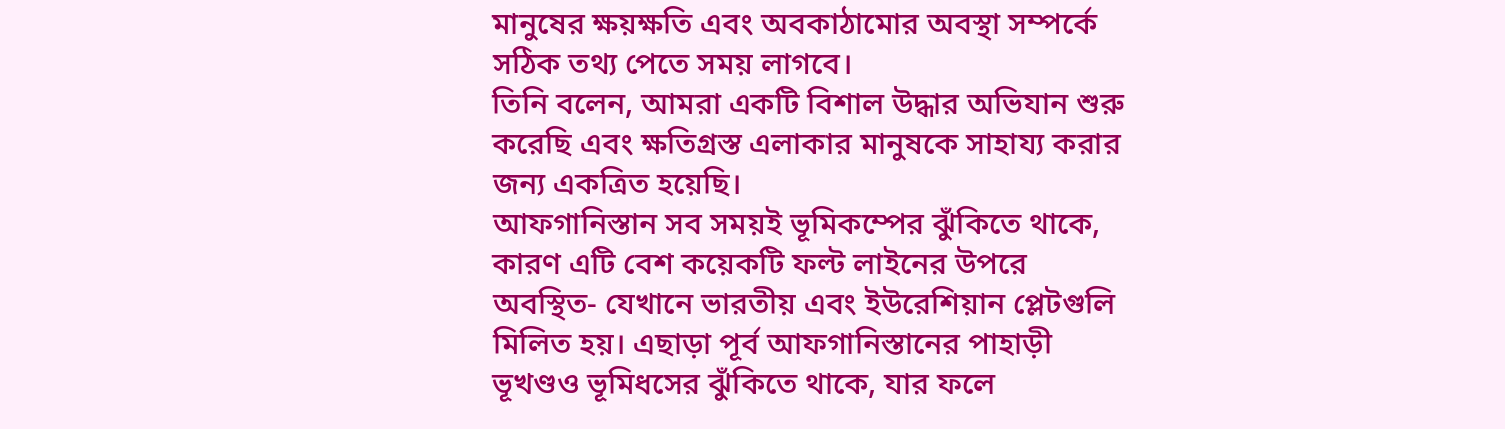মানুষের ক্ষয়ক্ষতি এবং অবকাঠামোর অবস্থা সম্পর্কে সঠিক তথ্য পেতে সময় লাগবে।
তিনি বলেন, আমরা একটি বিশাল উদ্ধার অভিযান শুরু করেছি এবং ক্ষতিগ্রস্ত এলাকার মানুষকে সাহায্য করার জন্য একত্রিত হয়েছি।
আফগানিস্তান সব সময়ই ভূমিকম্পের ঝুঁকিতে থাকে, কারণ এটি বেশ কয়েকটি ফল্ট লাইনের উপরে অবস্থিত- যেখানে ভারতীয় এবং ইউরেশিয়ান প্লেটগুলি মিলিত হয়। এছাড়া পূর্ব আফগানিস্তানের পাহাড়ী ভূখণ্ডও ভূমিধসের ঝুঁকিতে থাকে, যার ফলে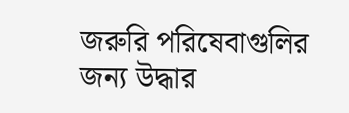জরুরি পরিষেবাগুলির জন্য উদ্ধার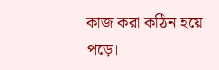কাজ করা কঠিন হয়ে পড়ে।